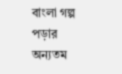বাংলা গল্প পড়ার অন্যতম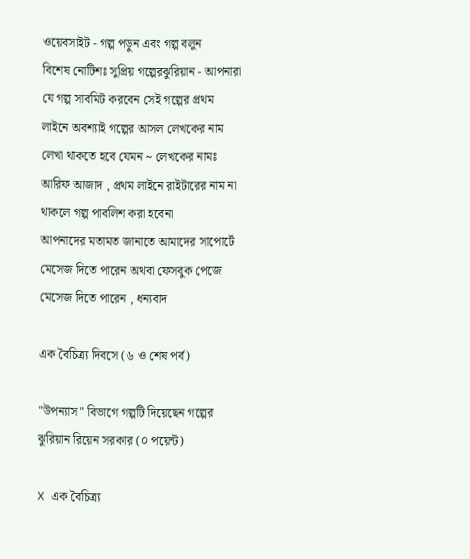ওয়েবসাইট - গল্প পড়ুন এবং গল্প বলুন
বিশেষ নোটিশঃ সুপ্রিয় গল্পেরঝুরিয়ান - আপনারা যে গল্প সাবমিট করবেন সেই গল্পের প্রথম লাইনে অবশ্যাই গল্পের আসল লেখকের নাম লেখা থাকতে হবে যেমন ~ লেখকের নামঃ আরিফ আজাদ , প্রথম লাইনে রাইটারের নাম না থাকলে গল্প পাবলিশ করা হবেনা
আপনাদের মতামত জানাতে আমাদের সাপোর্টে মেসেজ দিতে পারেন অথবা ফেসবুক পেজে মেসেজ দিতে পারেন , ধন্যবাদ

এক বৈচিত্র্য দিবসে (৬ ও শেষ পর্ব)

"উপন্যাস" বিভাগে গল্পটি দিয়েছেন গল্পের ঝুরিয়ান রিয়েন সরকার (০ পয়েন্ট)

X এক বৈচিত্র্য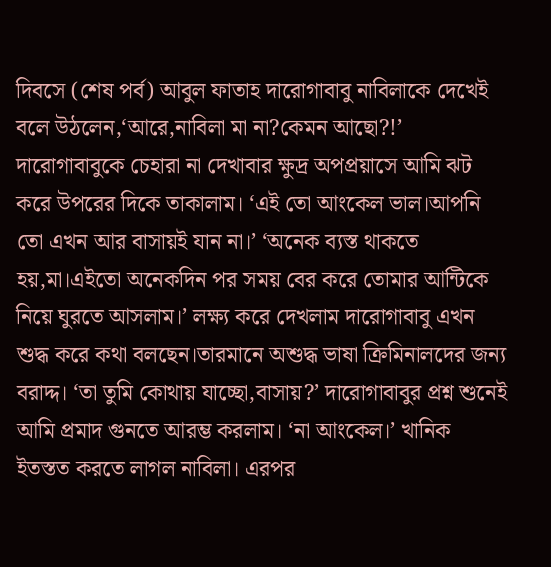দিবসে (শেষ পর্ব) আবুল ফাতাহ দারোগাবাবু নাবিলাকে দেখেই বলে উঠলেন,‘আরে,নাবিলা মা না?কেমন আছো?!’ দারোগাবাবুকে চেহারা না দেখাবার ক্ষুদ্র অপপ্রয়াসে আমি ঝট করে উপরের দিকে তাকালাম। ‘এই তো আংকেল ভাল।আপনি তো এখন আর বাসায়ই যান না।’ ‘অনেক ব্যস্ত থাকতে হয়,মা।এইতো অনেকদিন পর সময় বের করে তোমার আন্টিকে নিয়ে ঘুরতে আসলাম।’ লক্ষ্য করে দেখলাম দারোগাবাবু এখন শুদ্ধ করে কথা বলছেন।তারমানে অশুদ্ধ ভাষা ক্রিমিনালদের জন্য বরাদ্দ। ‘তা তুমি কোথায় যাচ্ছো,বাসায়?’ দারোগাবাবুর প্রশ্ন শুনেই আমি প্রমাদ গুনতে আরম্ভ করলাম। ‘না আংকেল।’ খানিক ইতস্তত করতে লাগল নাবিলা। এরপর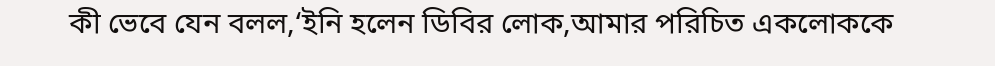কী ভেবে যেন বলল,‘ইনি হলেন ডিবির লোক,আমার পরিচিত একলোককে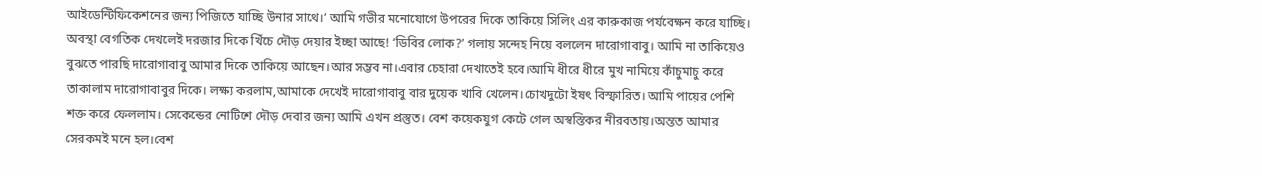আইডেন্টিফিকেশনের জন্য পিজিতে যাচ্ছি উনার সাথে।’ আমি গভীর মনোযোগে উপরের দিকে তাকিয়ে সিলিং এর কারুকাজ পর্যবেক্ষন করে যাচ্ছি। অবস্থা বেগতিক দেখলেই দরজার দিকে খিঁচে দৌড় দেয়ার ইচ্ছা আছে! ‘ডিবির লোক?’ গলায় সন্দেহ নিয়ে বললেন দারোগাবাবু। আমি না তাকিয়েও বুঝতে পারছি দারোগাবাবু আমার দিকে তাকিয়ে আছেন।আর সম্ভব না।এবার চেহারা দেখাতেই হবে।আমি ধীরে ধীরে মুখ নামিয়ে কাঁচুমাচু করে তাকালাম দারোগাবাবুর দিকে। লক্ষ্য করলাম,আমাকে দেখেই দারোগাবাবু বার দুয়েক খাবি খেলেন।চোখদুটো ইষৎ বিস্ফারিত। আমি পায়ের পেশি শক্ত করে ফেললাম। সেকেন্ডের নোটিশে দৌড় দেবার জন্য আমি এখন প্রস্তুত। বেশ কয়েকযুগ কেটে গেল অস্বস্তিকর নীরবতায়।অন্তত আমার সেরকমই মনে হল।বেশ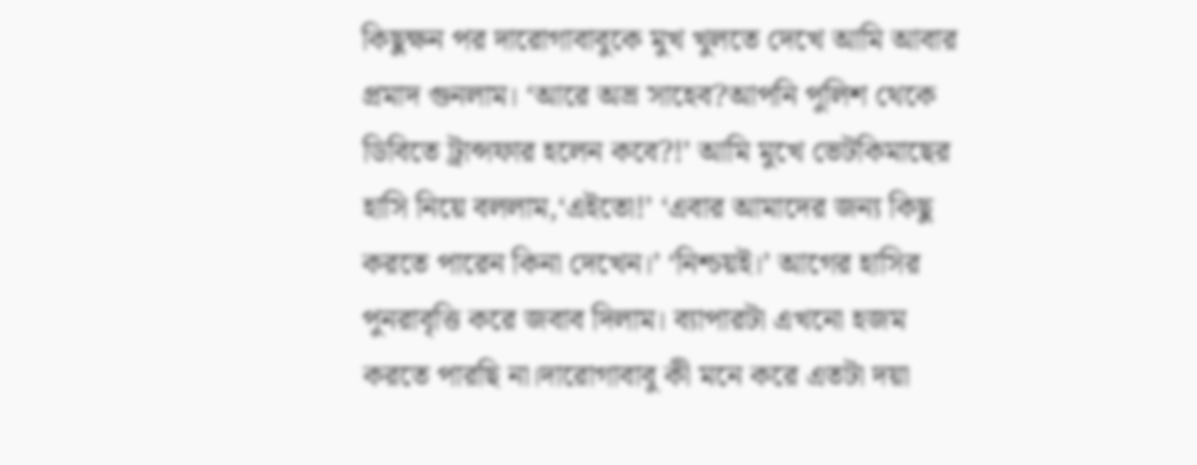কিছুক্ষন পর দারোগাবাবুকে মুখ খুলতে দেখে আমি আবার প্রমাদ গুনলাম। ‘আরে অভ্র সাহেব?আপনি পুলিশ থেকে ডিবিতে ট্রান্সফার হলেন কবে?!’ আমি মুখে ভেটকিমাছের হাসি নিয়ে বললাম,‘এইতো!’ ‘এবার আমাদের জন্য কিছু করতে পারেন কিনা দেখেন।’ ‘নিশ্চয়ই।’ আগের হাসির পুনরাবৃত্তি করে জবাব দিলাম। ব্যাপারটা এখনো হজম করতে পারছি না।দারোগাবাবু কী মনে করে এতটা দয়া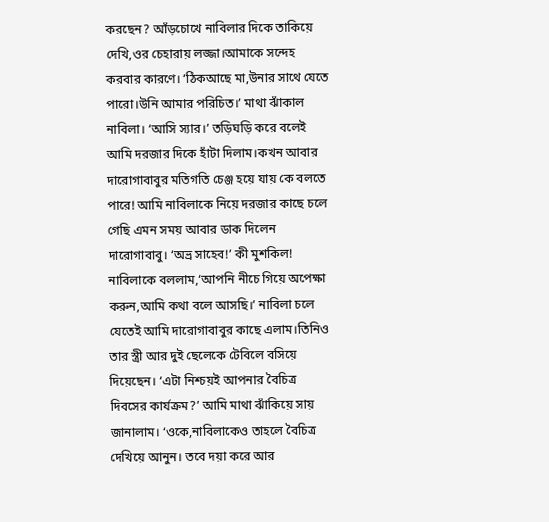করছেন? আঁড়চোখে নাবিলার দিকে তাকিয়ে দেখি,ওর চেহারায় লজ্জা।আমাকে সন্দেহ করবার কারণে। ‘ঠিকআছে মা,উনার সাথে যেতে পারো।উনি আমার পরিচিত।’ মাথা ঝাঁকাল নাবিলা। ‘আসি স্যার।’ তড়িঘড়ি করে বলেই আমি দরজার দিকে হাঁটা দিলাম।কখন আবার দারোগাবাবুর মতিগতি চেঞ্জ হয়ে যায় কে বলতে পারে! আমি নাবিলাকে নিয়ে দরজার কাছে চলে গেছি এমন সময় আবার ডাক দিলেন দারোগাবাবু। ‘অভ্র সাহেব!’ কী মুশকিল! নাবিলাকে বললাম,‘আপনি নীচে গিয়ে অপেক্ষা করুন,আমি কথা বলে আসছি।’ নাবিলা চলে যেতেই আমি দারোগাবাবুর কাছে এলাম।তিনিও তার স্ত্রী আর দুই ছেলেকে টেবিলে বসিয়ে দিয়েছেন। ‘এটা নিশ্চয়ই আপনার বৈচিত্র দিবসের কার্যক্রম?’ আমি মাথা ঝাঁকিয়ে সায় জানালাম। ‘ওকে,নাবিলাকেও তাহলে বৈচিত্র দেখিয়ে আনুন। তবে দয়া করে আর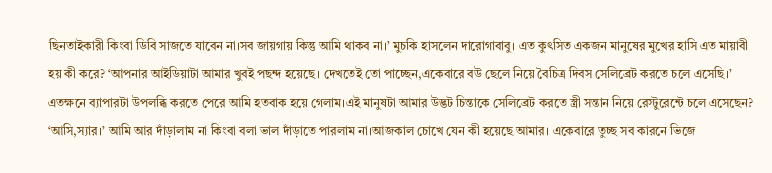ছিনতাইকারী কিংবা ডিবি সাজতে যাবেন না।সব জায়গায় কিন্তু আমি থাকব না।’ মুচকি হাসলেন দারোগাবাবু। এত কুৎসিত একজন মানুষের মুখের হাসি এত মায়াবী হয় কী করে? ‘আপনার আইডিয়াটা আমার খুবই পছন্দ হয়েছে। দেখতেই তো পাচ্ছেন,একেবারে বউ ছেলে নিয়ে বৈচিত্র দিবস সেলিব্রেট করতে চলে এসেছি।’ এতক্ষনে ব্যাপারটা উপলব্ধি করতে পেরে আমি হতবাক হয়ে গেলাম।এই মানুষটা আমার উদ্ভট চিন্তাকে সেলিব্রেট করতে স্ত্রী সন্তান নিয়ে রেস্টুরেন্টে চলে এসেছেন? ‘আসি,স্যার।’ আমি আর দাঁড়ালাম না কিংবা বলা ভাল দাঁড়াতে পারলাম না।আজকাল চোখে যেন কী হয়েছে আমার। একেবারে তুচ্ছ সব কারনে ভিজে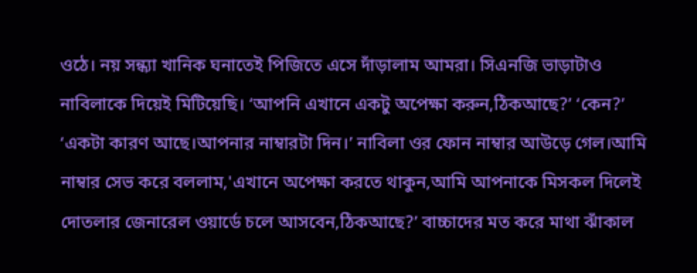ওঠে। নয় সন্ধ্যা খানিক ঘনাতেই পিজিতে এসে দাঁড়ালাম আমরা। সিএনজি ভাড়াটাও নাবিলাকে দিয়েই মিটিয়েছি। ‘আপনি এখানে একটু অপেক্ষা করুন,ঠিকআছে?’ ‘কেন?’ ‘একটা কারণ আছে।আপনার নাম্বারটা দিন।’ নাবিলা ওর ফোন নাম্বার আউড়ে গেল।আমি নাম্বার সেভ করে বললাম,'এখানে অপেক্ষা করতে থাকুন,আমি আপনাকে মিসকল দিলেই দোতলার জেনারেল ওয়ার্ডে চলে আসবেন,ঠিকআছে?’ বাচ্চাদের মত করে মাথা ঝাঁকাল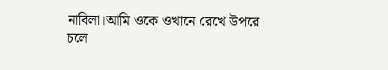নাবিলা।আমি ওকে ওখানে রেখে উপরে চলে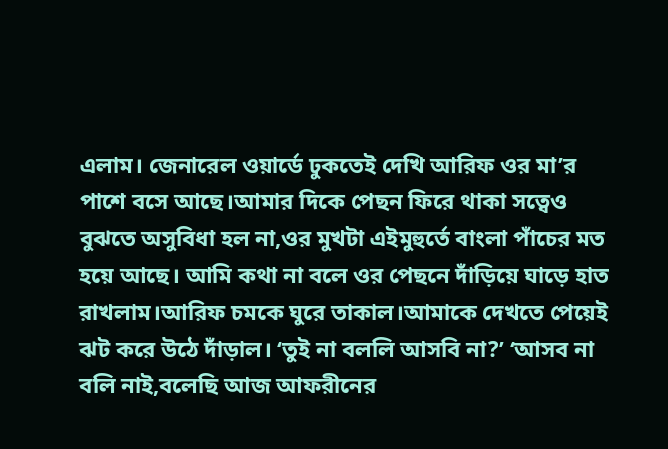এলাম। জেনারেল ওয়ার্ডে ঢুকতেই দেখি আরিফ ওর মা’র পাশে বসে আছে।আমার দিকে পেছন ফিরে থাকা সত্বেও বুঝতে অসুবিধা হল না,ওর মুখটা এইমুহুর্তে বাংলা পাঁচের মত হয়ে আছে। আমি কথা না বলে ওর পেছনে দাঁড়িয়ে ঘাড়ে হাত রাখলাম।আরিফ চমকে ঘুরে তাকাল।আমাকে দেখতে পেয়েই ঝট করে উঠে দাঁড়াল। ‘তুই না বললি আসবি না?’ ‘আসব না বলি নাই,বলেছি আজ আফরীনের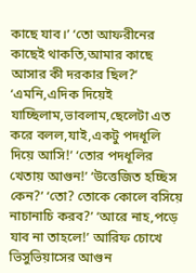কাছে যাব।’ ‘তো আফরীনের কাছেই থাকতি,আমার কাছে আসার কী দরকার ছিল?’ ‘এমনি,এদিক দিয়েই যাচ্ছিলাম,ভাবলাম,ছেলেটা এত করে বলল,যাই,একটু পদধূলি দিয়ে আসি!’ ‘তোর পদধূলির খেতায় আগুন!’ ‘উত্তেজিত হচ্ছিস কেন?’ ‘তো? তোকে কোলে বসিয়ে নাচানাচি করব?’ ‘আরে নাহ,পড়ে যাব না তাহলে!’ আরিফ চোখে ভিসুভিয়াসের আগুন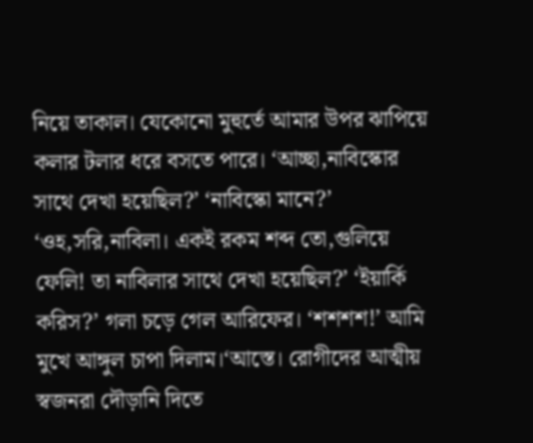নিয়ে তাকাল। যেকোনো মুহুর্তে আমার উপর ঝাপিয়ে কলার টলার ধরে বসতে পারে। ‘আচ্ছা,নাবিস্কোর সাথে দেখা হয়েছিল?’ ‘নাবিস্কো মানে?’ ‘ওহ,সরি,নাবিলা। একই রকম শব্দ তো,গুলিয়ে ফেলি! তা নাবিলার সাথে দেখা হয়েছিল?’ ‘ইয়ার্কি করিস?’ গলা চড়ে গেল আরিফের। ‘শশশশ!’ আমি মুখে আঙ্গুল চাপা দিলাম।‘আস্তে। রোগীদের আত্মীয় স্বজনরা দৌড়ানি দিতে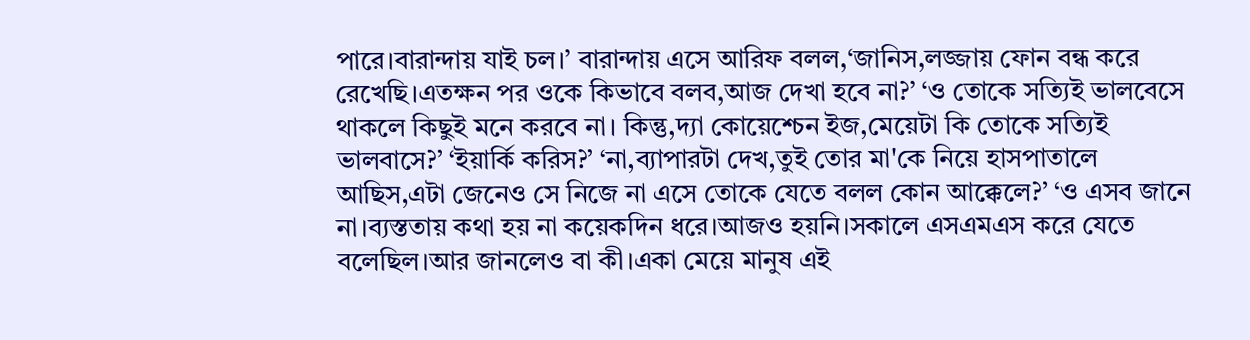পারে।বারান্দায় যাই চল।’ বারান্দায় এসে আরিফ বলল,‘জানিস,লজ্জায় ফোন বন্ধ করে রেখেছি।এতক্ষন পর ওকে কিভাবে বলব,আজ দেখা হবে না?’ ‘ও তোকে সত্যিই ভালবেসে থাকলে কিছুই মনে করবে না। কিন্তু,দ্যা কোয়েশ্চেন ইজ,মেয়েটা কি তোকে সত্যিই ভালবাসে?’ ‘ইয়ার্কি করিস?’ ‘না,ব্যাপারটা দেখ,তুই তোর মা'কে নিয়ে হাসপাতালে আছিস,এটা জেনেও সে নিজে না এসে তোকে যেতে বলল কোন আক্কেলে?’ ‘ও এসব জানে না।ব্যস্ততায় কথা হয় না কয়েকদিন ধরে।আজও হয়নি।সকালে এসএমএস করে যেতে বলেছিল।আর জানলেও বা কী।একা মেয়ে মানুষ এই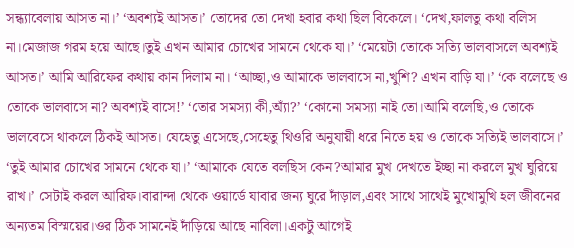সন্ধ্যাবেলায় আসত না।’ ‘অবশ্যই আসত।’ তোদের তো দেখা হবার কথা ছিল বিকেলে। ‘দেখ,ফালতু কথা বলিস না।মেজাজ গরম হয়ে আছে।তুই এখন আমার চোখের সামনে থেকে যা।’ ‘মেয়েটা তোকে সত্যি ভালবাসলে অবশ্যই আসত।’ আমি আরিফের কথায় কান দিলাম না। ‘আচ্ছা,ও আমাকে ভালবাসে না,খুশি? এখন বাড়ি যা।’ ‘কে বলেছে ও তোকে ভালবাসে না? অবশ্যই বাসে!’ ‘তোর সমস্যা কী,অ্যাঁ?’ ‘কোনো সমস্যা নাই তো।আমি বলেছি,ও তোকে ভালবেসে থাকলে ঠিকই আসত। যেহেতু এসেছে,সেহেতু থিওরি অনুযায়ী ধরে নিতে হয় ও তোকে সত্যিই ভালবাসে।’ ‘তুই আমার চোখের সামনে থেকে যা।’ ‘আমাকে যেতে বলছিস কেন?আমার মুখ দেখতে ইচ্ছা না করলে মুখ ঘুরিয়ে রাখ।’ সেটাই করল আরিফ।বারান্দা থেকে ওয়ার্ডে যাবার জন্য ঘুরে দাঁড়াল,এবং সাথে সাথেই মুখোমুখি হল জীবনের অন্যতম বিস্ময়ের।ওর ঠিক সামনেই দাঁড়িয়ে আছে নাবিলা।একটু আগেই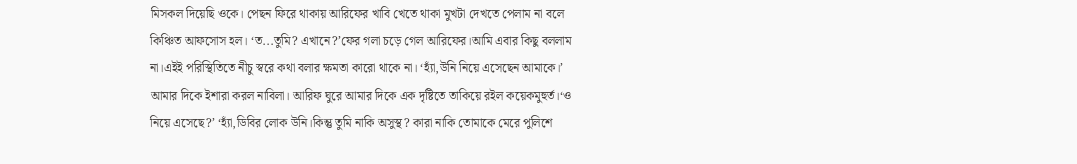মিসকল দিয়েছি ওকে। পেছন ফিরে থাকায় আরিফের খাবি খেতে থাকা মুখটা দেখতে পেলাম না বলে কিঞ্চিত আফসোস হল। ‘ত...তুমি? এখানে?’ফের গলা চড়ে গেল আরিফের।আমি এবার কিছু বললাম না।এইই পরিস্থিতিতে নীচু স্বরে কথা বলার ক্ষমতা কারো থাকে না। ‘হ্যাঁ,উনি নিয়ে এসেছেন আমাকে।’ আমার দিকে ইশারা করল নাবিলা। আরিফ ঘুরে আমার দিকে এক দৃষ্টিতে তাকিয়ে রইল কয়েকমুহুর্ত।‘ও নিয়ে এসেছে?’ ‘হ্যাঁ,ডিবির লোক উনি।কিন্তু তুমি নাকি অসুস্থ? কারা নাকি তোমাকে মেরে পুলিশে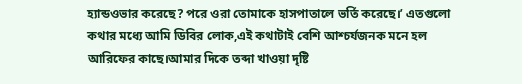হ্যান্ডওভার করেছে? পরে ওরা তোমাকে হাসপাতালে ভর্তি করেছে।’ এতগুলো কথার মধ্যে আমি ডিবির লোক,এই কথাটাই বেশি আশ্চর্যজনক মনে হল আরিফের কাছে।আমার দিকে তব্দা খাওয়া দৃষ্টি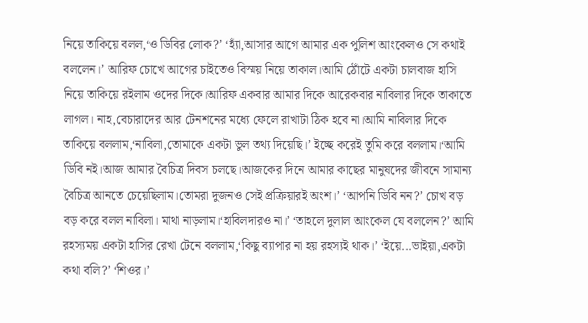নিয়ে তাকিয়ে বলল,‘ও ডিবির লোক?’ ‘হ্যাঁ,আসার আগে আমার এক পুলিশ আংকেলও সে কথাই বললেন।’ আরিফ চোখে আগের চাইতেও বিস্ময় নিয়ে তাকাল।আমি ঠোঁটে একটা চালবাজ হাসি নিয়ে তাকিয়ে রইলাম ওদের দিকে।আরিফ একবার আমার দিকে আরেকবার নাবিলার দিকে তাকাতে লাগল। নাহ,বেচারাদের আর টেনশনের মধ্যে ফেলে রাখাটা ঠিক হবে না।আমি নাবিলার দিকে তাকিয়ে বললাম,‘নাবিলা,তোমাকে একটা ভুল তথ্য দিয়েছি।’ ইচ্ছে করেই তুমি করে বললাম।‘আমি ডিবি নই।আজ আমার বৈচিত্র দিবস চলছে।আজকের দিনে আমার কাছের মানুষদের জীবনে সামান্য বৈচিত্র আনতে চেয়েছিলাম।তোমরা দুজনও সেই প্রক্রিয়ারই অংশ।’ ‘আপনি ডিবি নন?’ চোখ বড় বড় করে বলল নাবিলা। মাথা নাড়লাম।‘হাবিলদারও না।’ ‘তাহলে দুলাল আংকেল যে বললেন?’ আমি রহস্যময় একটা হাসির রেখা টেনে বললাম,‘কিছু ব্যাপার না হয় রহস্যই থাক।’ ‘ইয়ে...ভাইয়া,একটা কথা বলি?’ ‘শিওর।’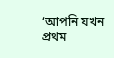‘আপনি যখন প্রথম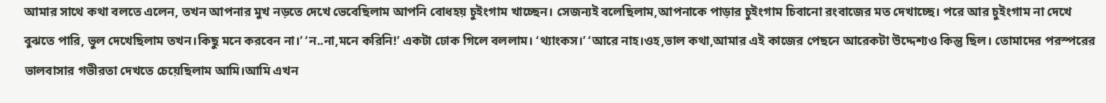আমার সাথে কথা বলতে এলেন, তখন আপনার মুখ নড়তে দেখে ভেবেছিলাম আপনি বোধহয় চুইংগাম খাচ্ছেন। সেজন্যই বলেছিলাম,আপনাকে পাড়ার চুইংগাম চিবানো রংবাজের মত দেখাচ্ছে। পরে আর চুইংগাম না দেখে বুঝতে পারি, ভুল দেখেছিলাম তখন।কিছু মনে করবেন না।’ ‘ন..না,মনে করিনি!’ একটা ঢোক গিলে বললাম। ‘থ্যাংকস।’ ‘আরে নাহ।ওহ,ভাল কথা,আমার এই কাজের পেছনে আরেকটা উদ্দেশ্যও কিন্তু ছিল। তোমাদের পরস্পরের ভালবাসার গভীরতা দেখতে চেয়েছিলাম আমি।আমি এখন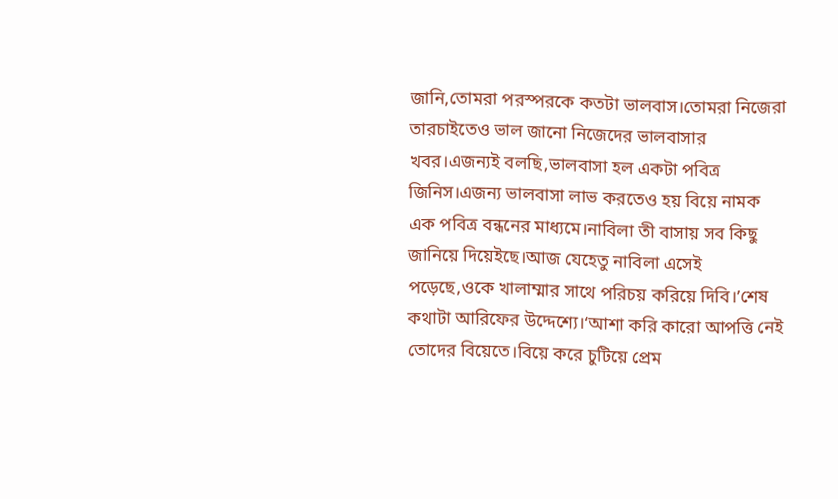জানি,তোমরা পরস্পরকে কতটা ভালবাস।তোমরা নিজেরা তারচাইতেও ভাল জানো নিজেদের ভালবাসার খবর।এজন্যই বলছি,ভালবাসা হল একটা পবিত্র জিনিস।এজন্য ভালবাসা লাভ করতেও হয় বিয়ে নামক এক পবিত্র বন্ধনের মাধ্যমে।নাবিলা তী বাসায় সব কিছু জানিয়ে দিয়েইছে।আজ যেহেতু নাবিলা এসেই পড়েছে,ওকে খালাম্মার সাথে পরিচয় করিয়ে দিবি।’শেষ কথাটা আরিফের উদ্দেশ্যে।‘আশা করি কারো আপত্তি নেই তোদের বিয়েতে।বিয়ে করে চুটিয়ে প্রেম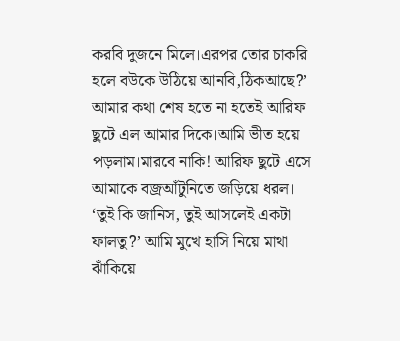করবি দুজনে মিলে।এরপর তোর চাকরি হলে বউকে উঠিয়ে আনবি,ঠিকআছে?’ আমার কথা শেষ হতে না হতেই আরিফ ছুটে এল আমার দিকে।আমি ভীত হয়ে পড়লাম।মারবে নাকি! আরিফ ছুটে এসে আমাকে বজ্রআঁটুনিতে জড়িয়ে ধরল। ‘তুই কি জানিস, তুই আসলেই একটা ফালতু?’ আমি মুখে হাসি নিয়ে মাথা ঝাঁকিয়ে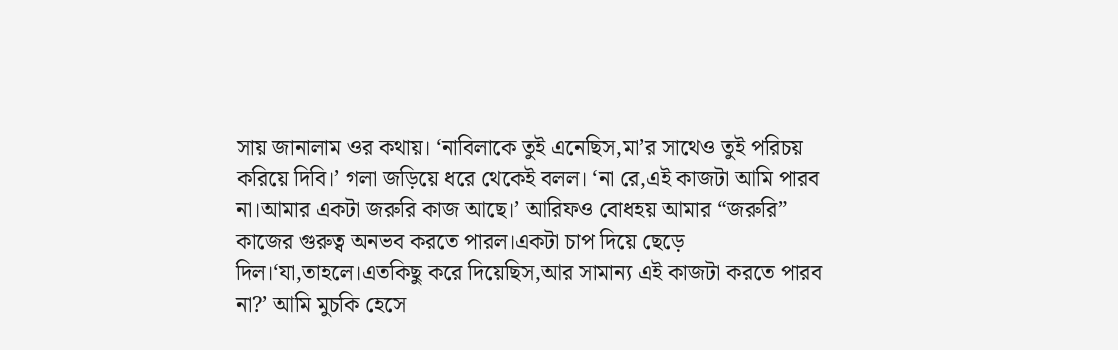সায় জানালাম ওর কথায়। ‘নাবিলাকে তুই এনেছিস,মা’র সাথেও তুই পরিচয় করিয়ে দিবি।’ গলা জড়িয়ে ধরে থেকেই বলল। ‘না রে,এই কাজটা আমি পারব না।আমার একটা জরুরি কাজ আছে।’ আরিফও বোধহয় আমার “জরুরি” কাজের গুরুত্ব অনভব করতে পারল।একটা চাপ দিয়ে ছেড়ে দিল।‘যা,তাহলে।এতকিছু করে দিয়েছিস,আর সামান্য এই কাজটা করতে পারব না?’ আমি মুচকি হেসে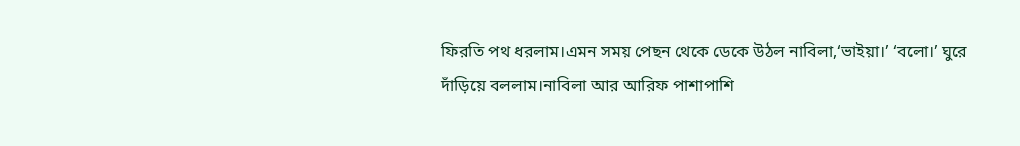ফিরতি পথ ধরলাম।এমন সময় পেছন থেকে ডেকে উঠল নাবিলা,‘ভাইয়া।’ ‘বলো।’ ঘুরে দাঁড়িয়ে বললাম।নাবিলা আর আরিফ পাশাপাশি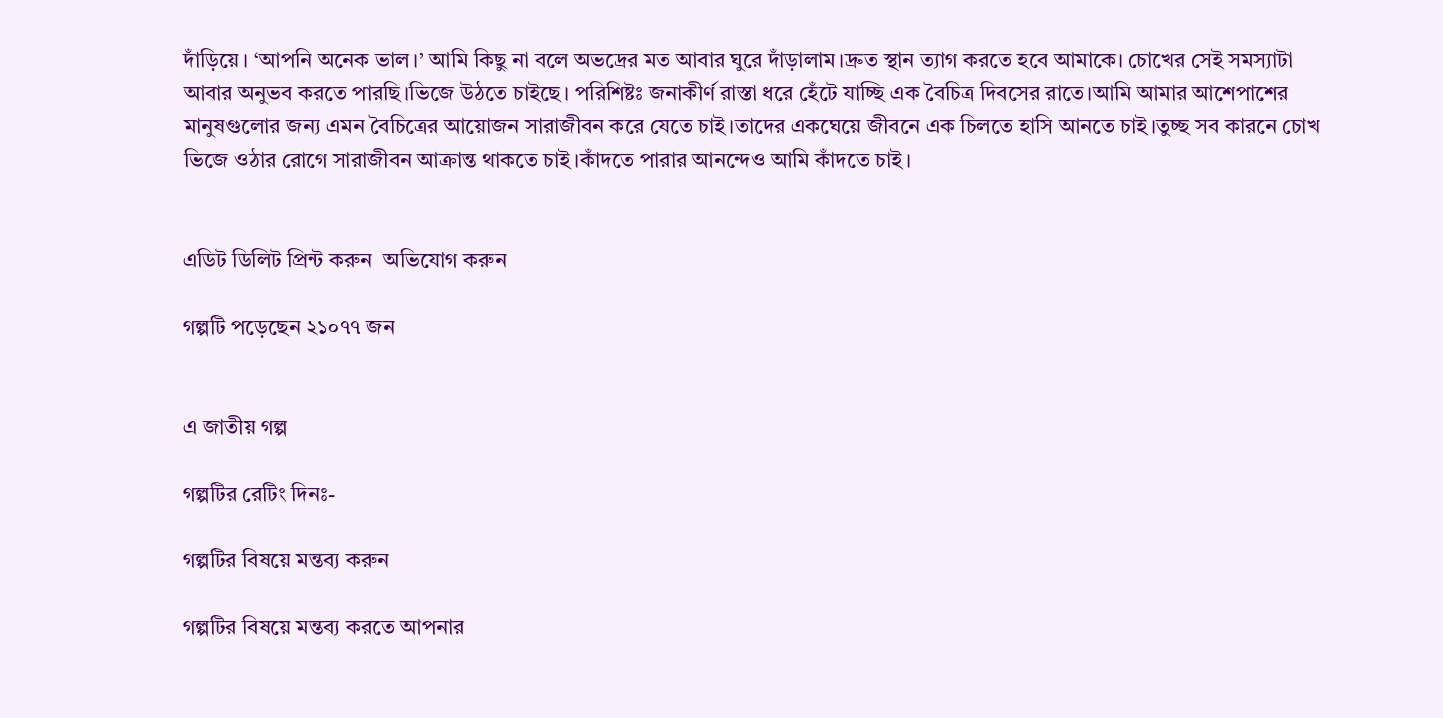দাঁড়িয়ে। ‘আপনি অনেক ভাল।’ আমি কিছু না বলে অভদ্রের মত আবার ঘুরে দাঁড়ালাম।দ্রুত স্থান ত্যাগ করতে হবে আমাকে। চোখের সেই সমস্যাটা আবার অনুভব করতে পারছি।ভিজে উঠতে চাইছে। পরিশিষ্টঃ জনাকীর্ণ রাস্তা ধরে হেঁটে যাচ্ছি এক বৈচিত্র দিবসের রাতে।আমি আমার আশেপাশের মানুষগুলোর জন্য এমন বৈচিত্রের আয়োজন সারাজীবন করে যেতে চাই।তাদের একঘেয়ে জীবনে এক চিলতে হাসি আনতে চাই।তুচ্ছ সব কারনে চোখ ভিজে ওঠার রোগে সারাজীবন আক্রান্ত থাকতে চাই।কাঁদতে পারার আনন্দেও আমি কাঁদতে চাই।


এডিট ডিলিট প্রিন্ট করুন  অভিযোগ করুন

গল্পটি পড়েছেন ২১০৭৭ জন


এ জাতীয় গল্প

গল্পটির রেটিং দিনঃ-

গল্পটির বিষয়ে মন্তব্য করুন

গল্পটির বিষয়ে মন্তব্য করতে আপনার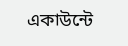একাউন্টে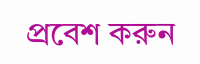প্রবেশ করুন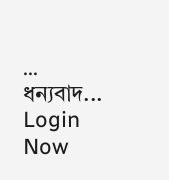... ধন্যবাদ... Login Now